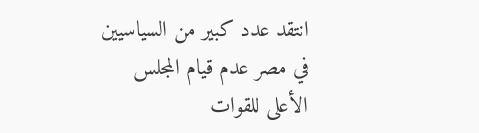انتقد عدد كبير من السياسيين في مصر عدم قيام المجلس الأعلى للقوات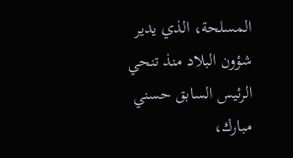المسلحة، الذي يدير شؤون البلاد منذ تنحي الرئيس السابق حسني مبارك،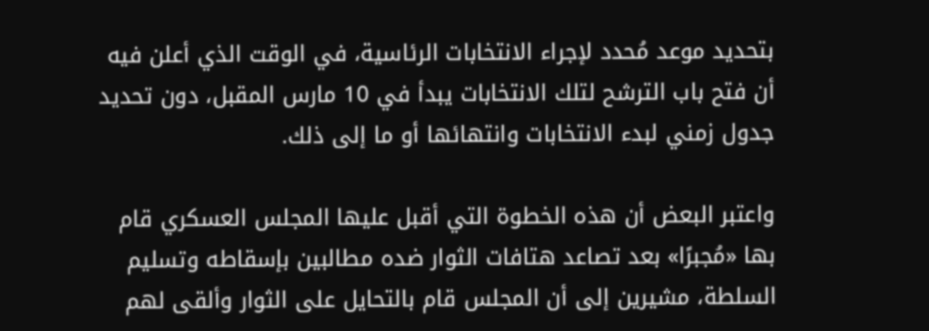بتحديد موعد مُحدد لإجراء الانتخابات الرئاسية، في الوقت الذي أعلن فيه أن فتح باب الترشح لتلك الانتخابات يبدأ في 10 مارس المقبل، دون تحديد جدول زمني لبدء الانتخابات وانتهائها أو ما إلى ذلك.

واعتبر البعض أن هذه الخطوة التي أقبل عليها المجلس العسكري قام بها «مُجبرًا» بعد تصاعد هتافات الثوار ضده مطالبين بإسقاطه وتسليم السلطة، مشيرين إلى أن المجلس قام بالتحايل على الثوار وألقى لهم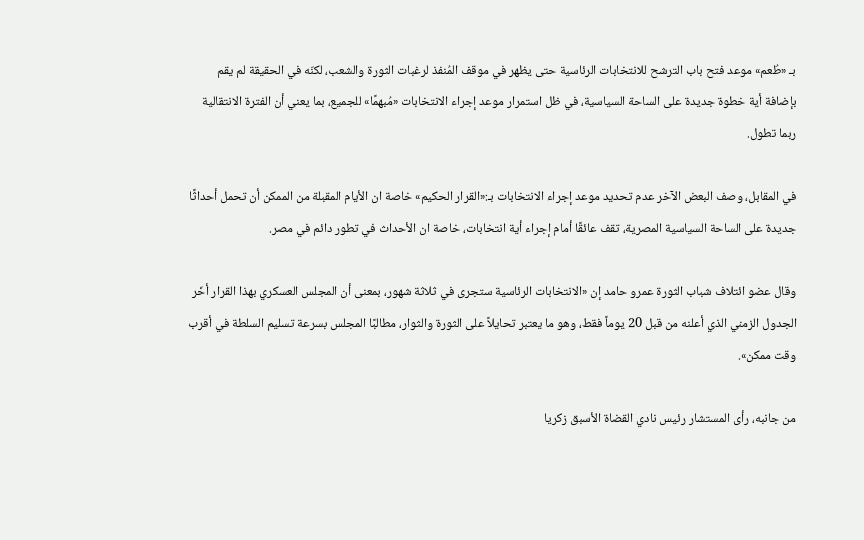بـ «طُعم» موعد فتح باب الترشح للانتخابات الرئاسية حتى يظهر في موقف المُنفذ لرغبات الثورة والشعب، لكنّه في الحقيقة لم يقم بإضافة أية خطوة جديدة على الساحة السياسية، في ظل استمرار موعد إجراء الانتخابات «مُبهمًا» للجميع، بما يعني أن الفترة الانتقالية ربما تطول.

في المقابل، وصف البعض الآخر عدم تحديد موعد إجراء الانتخابات بـ:«القرار الحكيم» خاصة ان الأيام المقبلة من الممكن أن تحمل أحداثًا جديدة على الساحة السياسية المصرية، تقف عائقًا أمام إجراء أية انتخابات، خاصة ان الأحداث في تطور دائم في مصر.

وقال عضو ائتلاف شباب الثورة عمرو حامد إن «الانتخابات الرئاسية ستجرى في ثلاثة شهور، بمعنى أن المجلس العسكري بهذا القرار أخّر الجدول الزمني الذي أعلنه من قبل 20 يوماً فقط، وهو ما يعتبر تحايلاً على الثورة والثوار، مطالبًا المجلس بسرعة تسليم السلطة في أقرب وقت ممكن».

من جانبه، رأى المستشار رئيس نادي القضاة الأسبق زكريا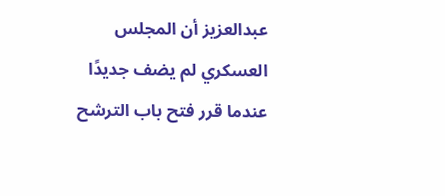عبدالعزيز أن المجلس العسكري لم يضف جديدًا عندما قرر فتح باب الترشح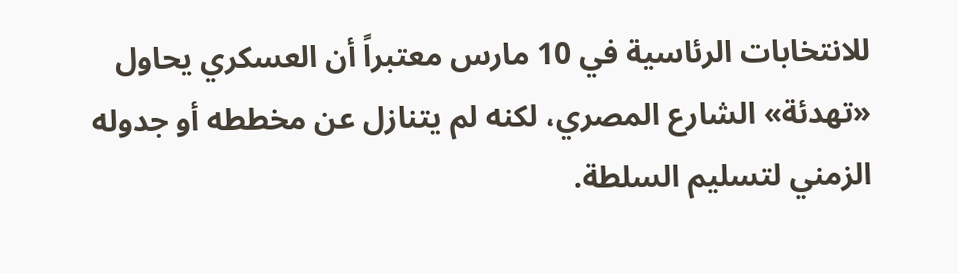للانتخابات الرئاسية في 10 مارس معتبراً أن العسكري يحاول «تهدئة» الشارع المصري، لكنه لم يتنازل عن مخططه أو جدوله الزمني لتسليم السلطة.